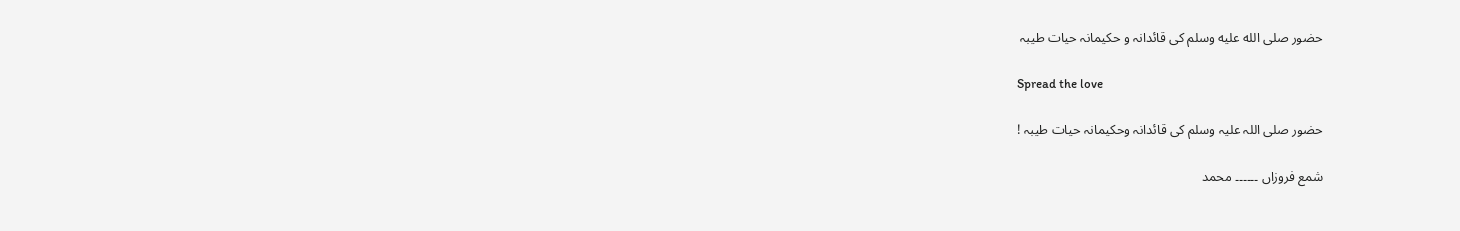حضور صلى الله عليه وسلم کی قائدانہ و حکیمانہ حیات طیبہ

Spread the love

حضور صلی اللہ علیہ وسلم کی قائدانہ وحکیمانہ حیات طیبہ !

شمع فروزاں ۔۔۔۔۔۔ محمد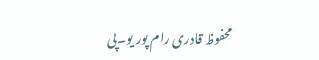محفوظ قادری رام پور یو۔پی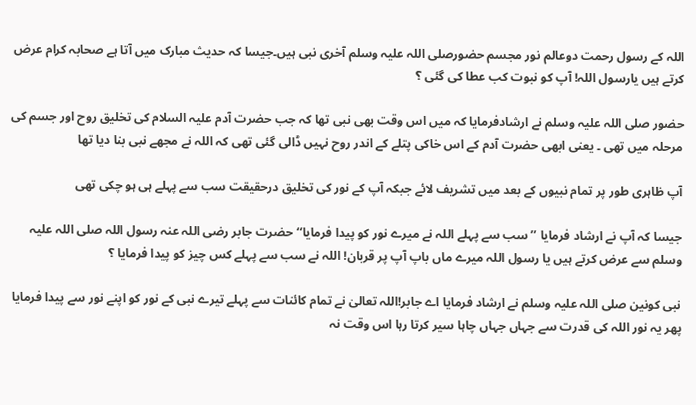اللہ کے رسول رحمت دوعالم نور مجسم حضورصلی اللہ علیہ وسلم آخری نبی ہیں۔جیسا کہ حدیث مبارک میں آتا ہے صحابہ کرام عرض کرتے ہیں یارسول اللہ! آپ کو نبوت کب عطا کی گئی ؟

حضور صلی اللہ علیہ وسلم نے ارشادفرمایا کہ میں اس وقت بھی نبی تھا کہ جب حضرت آدم علیہ السلام کی تخلیق روح اور جسم کی مرحلہ میں تھی ۔ یعنی ابھی حضرت آدم کے اس خاکی پتلے کے اندر روح نہیں ڈالی گئی تھی کہ اللہ نے مجھے نبی بنا دیا تھا

آپ ظاہری طور پر تمام نبیوں کے بعد میں تشریف لائے جبکہ آپ کے نور کی تخلیق درحقیقت سب سے پہلے ہی ہو چکی تھی

جیسا کہ آپ نے ارشاد فرمایا ’’سب سے پہلے اللہ نے میرے نور کو پیدا فرمایا‘‘ حضرت جابر رضی اللہ عنہ رسول اللہ صلی اللہ علیہ وسلم سے عرض کرتے ہیں یا رسول اللہ میرے ماں باپ آپ پر قربان! اللہ نے سب سے پہلے کس چیز کو پیدا فرمایا ؟

نبی کونین صلی اللہ علیہ وسلم نے ارشاد فرمایا اے جابر!اللہ تعالیٰ نے تمام کائنات سے پہلے تیرے نبی کے نور کو اپنے نور سے پیدا فرمایا پھر یہ نور اللہ کی قدرت سے جہاں جہاں چاہا سیر کرتا رہا اس وقت نہ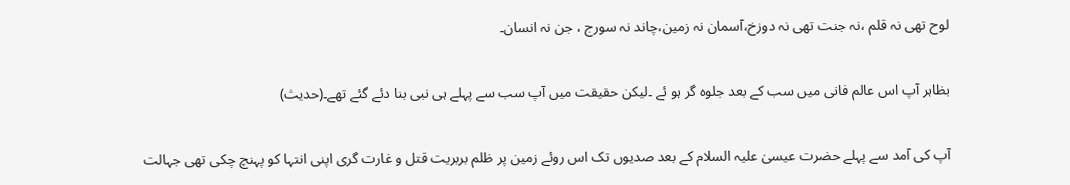لوح تھی نہ قلم ،نہ جنت تھی نہ دوزخ،آسمان نہ زمین،چاند نہ سورج ، جن نہ انسان۔

بظاہر آپ اس عالم فانی میں سب کے بعد جلوہ گر ہو ئے ۔لیکن حقیقت میں آپ سب سے پہلے ہی نبی بنا دئے گئے تھے۔(حدیث)

آپ کی آمد سے پہلے حضرت عیسیٰ علیہ السلام کے بعد صدیوں تک اس روئے زمین پر ظلم بربریت قتل و غارت گری اپنی انتہا کو پہنچ چکی تھی جہالت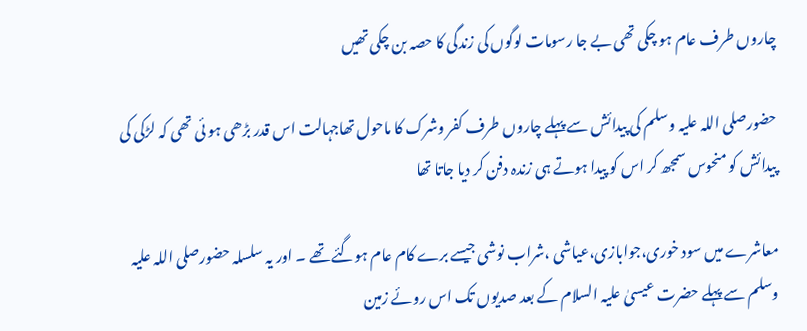چاروں طرف عام ہو چکی تھی بے جا رسومات لوگوں کی زندگی کا حصہ بن چکی تھیں

حضورصلی اللہ علیہ وسلم کی پیدائش سے پہلے چاروں طرف کفر وشرک کا ماحول تھاجہالت اس قدر بڑھی ہو ئی تھی کہ لڑکی کی پیدائش کو منحوس سمجھ کر اس کو پیدا ہوتے ہی زندہ دفن کر دیا جاتا تھا

معاشرے میں سود خوری،جوابازی،عیاشی ،شراب نوشی جیسے برے کام عام ہوگئے تھے ۔ اور یہ سلسلہ حضورصلی اللہ علیہ وسلم سے پہلے حضرت عیسیٰ علیہ السلام کے بعد صدیوں تک اس روئے زمین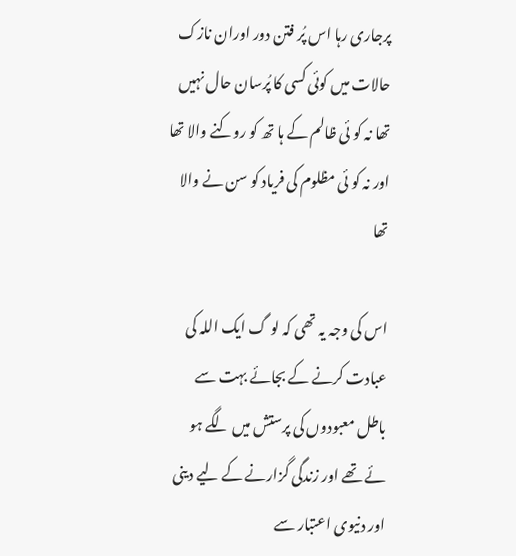پرجاری رہا اس پُر فتن دور اوران نازک حالات میں کوئی کسی کا پُرسان حال نہیں تھا نہ کو ئی ظالم کے ہا تھ کو روکنے والا تھا اور نہ کو ئی مظلوم کی فریاد کو سن نے والا تھا

اس کی وجہ یہ تھی کہ لو گ ایک اللہ کی عبادت کرنے کے بجائے بہت سے باطل معبودوں کی پرستش میں لگے ہو ئے تھے اور زندگی گزارنے کے لیے دینی اور دنیوی اعتبار سے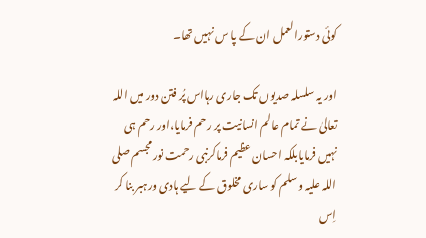کوئی دستورالعمل ان کے پا س نہیں تھا۔

اور یہ سلسلہ صدیوں تک جاری رہااس پُر فتن دور میں اللہ تعالیٰ نے تمام عالم انسانیت پر رحم فرمایا،اور رحم ہی نہیں فرمایابلکہ احسان عظیم فرماکرنبی رحمت نور مجسم صلی اللہ علیہ وسلم کو ساری مخلوق کے لیے ہادی ورہبر بنا کر اِس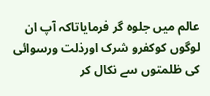عالم میں جلوہ گر فرمایاتاکہ آپ ان لوگوں کوکفرو شرک اورذلت ورسوائی کی ظلمتوں سے نکال کر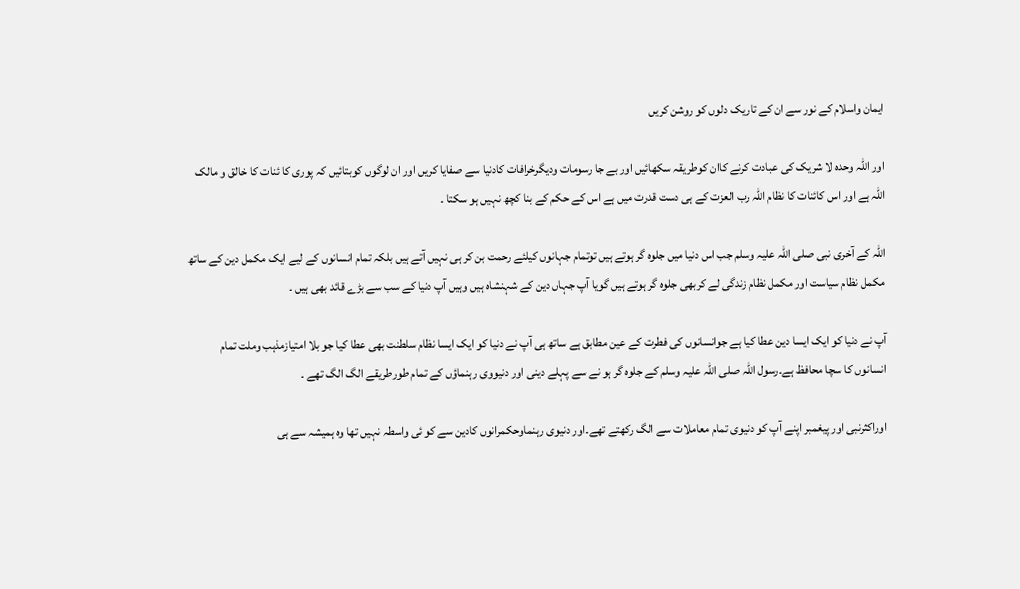ایمان واسلام کے نور سے ان کے تاریک دلوں کو روشن کریں

اور اللہ وحدہ لا شریک کی عبادت کرنے کاان کوطریقہ سکھائیں اور بے جا رسومات ودیگرخرافات کادنیا سے صفایا کریں اور ان لوگوں کوبتائیں کہ پوری کا ئنات کا خالق و مالک اللہ ہے اور اس کائنات کا نظام اللہ رب العزت کے ہی دست قدرت میں ہے اس کے حکم کے بنا کچھ نہیں ہو سکتا ۔

اللہ کے آخری نبی صلی اللہ علیہ وسلم جب اس دنیا میں جلوہ گر ہوتے ہیں توتمام جہانوں کیلئے رحمت بن کر ہی نہیں آتے ہیں بلکہ تمام انسانوں کے لیے ایک مکمل دین کے ساتھ مکمل نظام سیاست اور مکمل نظام زندگی لے کربھی جلوہ گر ہوتے ہیں گویا آپ جہاں دین کے شہنشاہ ہیں وہیں آپ دنیا کے سب سے بڑے قائد بھی ہیں ۔

آپ نے دنیا کو ایک ایسا دین عطا کیا ہے جوانسانوں کی فطرت کے عین مطابق ہے ساتھ ہی آپ نے دنیا کو ایک ایسا نظام سلطنت بھی عطا کیا جو بلا امتیازمذہب وملت تمام انسانوں کا سچا محافظ ہے۔رسول اللہ صلی اللہ علیہ وسلم کے جلوہ گر ہو نے سے پہلے دینی اور دنیووی رہنماؤں کے تمام طورطریقے الگ الگ تھے ۔

اوراکثرنبی اور پیغمبر اپنے آپ کو دنیوی تمام معاملات سے الگ رکھتے تھے۔اور دنیوی رہنماوحکمرانوں کادین سے کو ئی واسطہ نہیں تھا وہ ہمیشہ سے ہی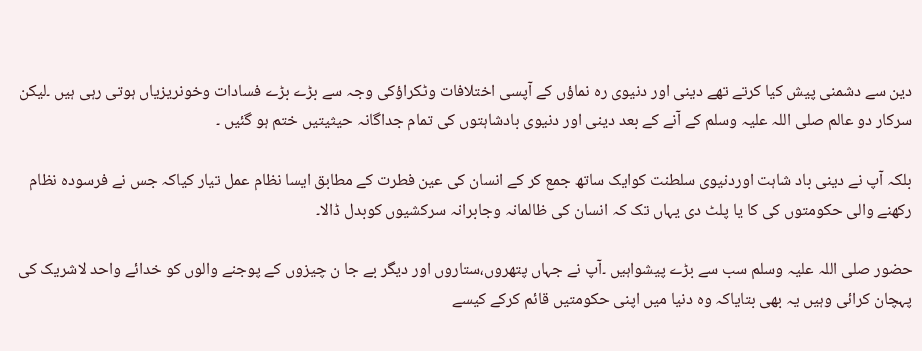دین سے دشمنی پیش کیا کرتے تھے دینی اور دنیوی رہ نماؤں کے آپسی اختلافات وٹکراؤکی وجہ سے بڑے بڑے فسادات وخونریزیاں ہوتی رہی ہیں ۔لیکن سرکار دو عالم صلی اللہ علیہ وسلم کے آنے کے بعد دینی اور دنیوی بادشاہتوں کی تمام جداگانہ حیثیتیں ختم ہو گئیں ۔

بلکہ آپ نے دینی باد شاہت اوردنیوی سلطنت کوایک ساتھ جمع کر کے انسان کی عین فطرت کے مطابق ایسا نظام عمل تیار کیاکہ جس نے فرسودہ نظام رکھنے والی حکومتوں کی کا یا پلٹ دی یہاں تک کہ انسان کی ظالمانہ وجابرانہ سرکشیوں کوبدل ڈالا۔

حضور صلی اللہ علیہ وسلم سب سے بڑے پیشواہیں ۔آپ نے جہاں پتھروں،ستاروں اور دیگر بے جا ن چیزوں کے پوجنے والوں کو خدائے واحد لاشریک کی پہچان کرائی وہیں یہ بھی بتایاکہ وہ دنیا میں اپنی حکومتیں قائم کرکے کیسے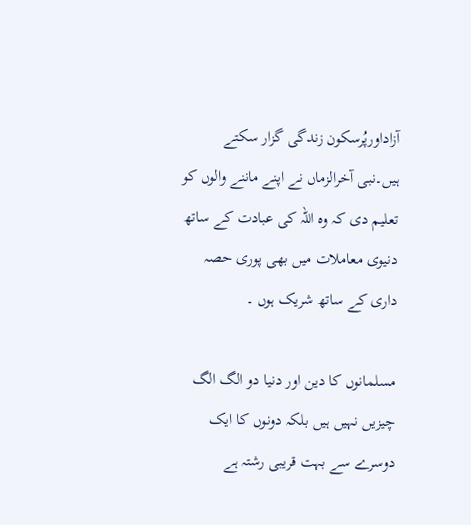آزاداورپُرسکون زندگی گزار سکتے ہیں۔نبی آخرالزماں نے اپنے ماننے والوں کو تعلیم دی کہ وہ اللہ کی عبادت کے ساتھ دنیوی معاملات میں بھی پوری حصہ داری کے ساتھ شریک ہوں ۔

مسلمانوں کا دین اور دنیا دو الگ الگ چیزیں نہیں ہیں بلکہ دونوں کا ایک دوسرے سے بہت قریبی رشتہ ہے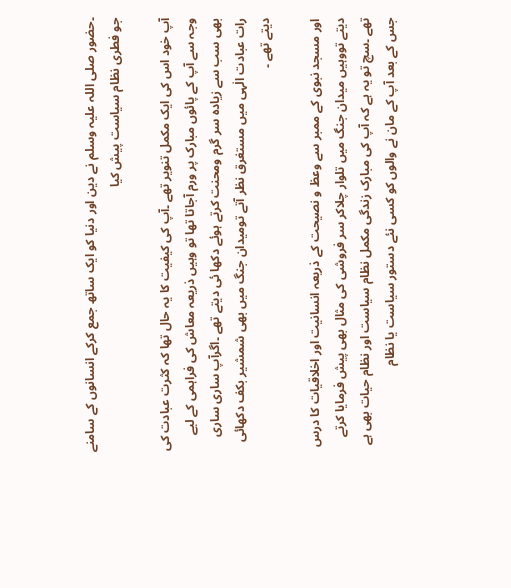۔حضور صلی اللہ علیہ وسلم نے دین اور دنیا کو ایک ساتھ جمع کرکے انسانوں کے سامنے جو فطری نظام سیاست پیش کیا

آپ خود اس کی ایک مکمل تنویر تھے ۔آپ کی کیفیت کا یہ حال تھا کہ کثرت عبادت کی وجہ سے آپ کے پائوں مبارک پر ورم آجاتا تھا تو وہیں ذریعہ معاش کی فراہمی کے لیے بھی سب سے زیادہ سر گرم ومحنت کرتے ہوئے دکھا ئی دیتے تھے ۔اگرآپ ساری ساری رات عبادت الٰہی میں مستغرق نظر آتے تومیدان جنگ میں بھی شمشیر بکف دکھائی دیتے تھے ۔

اور مسجد نبوی کے ممبر سے وعظ و نصیحت کے ذریعہ انسانیت اور اخلاقیات کا درس دیتے تووہیں میدان جنگ میں تلوار چلاکر سر فروشی کی مثال بھی پیش فرمایا کرتے تھے ۔سچ تو یہ ہے کہ آپ کی مبارک زندگی مکمل نظام سیاست اور نظام حیات بھی ہے جس کے بعد آپ کے مان نے والوں کو کسی نئے دستور سیاست یا نظام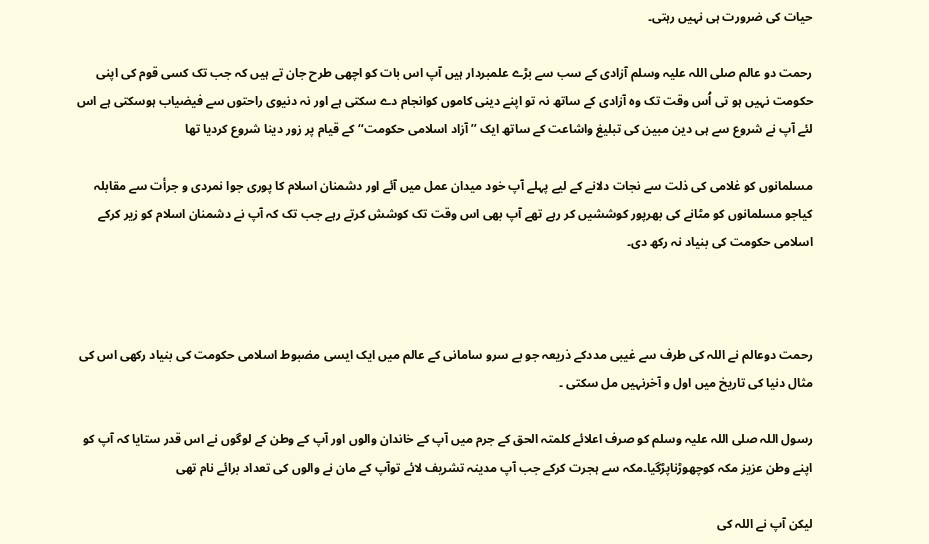حیات کی ضرورت ہی نہیں رہتی۔

رحمت دو عالم صلی اللہ علیہ وسلم آزادی کے سب سے بڑے علمبردار ہیں آپ اس بات کو اچھی طرح جان تے ہیں کہ جب تک کسی قوم کی اپنی حکومت نہیں ہو تی اُس وقت تک وہ آزادی کے ساتھ نہ تو اپنے دینی کاموں کوانجام دے سکتی ہے اور نہ دنیوی راحتوں سے فیضیاب ہوسکتی ہے اس لئے آپ نے شروع سے ہی دین مبین کی تبلیغ واشاعت کے ساتھ ایک ’’آزاد اسلامی حکومت‘‘کے قیام پر زور دینا شروع کردیا تھا

مسلمانوں کو غلامی کی ذلت سے نجات دلانے کے لیے پہلے آپ خود میدان عمل میں آئے اور دشمنان اسلام کا پوری جوا نمردی و جرأت سے مقابلہ کیاجو مسلمانوں کو مٹانے کی بھرپور کوششیں کر رہے تھے آپ بھی اس وقت تک کوشش کرتے رہے جب تک کہ آپ نے دشمنان اسلام کو زیر کرکے اسلامی حکومت کی بنیاد نہ رکھ دی۔



رحمت دوعالم نے اللہ کی طرف سے غیبی مددکے ذریعہ جو بے سرو سامانی کے عالم میں ایک ایسی مضبوط اسلامی حکومت کی بنیاد رکھی اس کی مثال دنیا کی تاریخ میں اول و آخرنہیں مل سکتی ۔

رسول اللہ صلی اللہ علیہ وسلم کو صرف اعلائے کلمتہ الحق کے جرم میں آپ کے خاندان والوں اور آپ کے وطن کے لوگوں نے اس قدر ستایا کہ آپ کو اپنے وطن عزیز مکہ کوچھوڑناپڑگیا۔مکہ سے ہجرت کرکے جب آپ مدینہ تشریف لائے توآپ کے مان نے والوں کی تعداد برائے نام تھی

لیکن آپ نے اللہ کی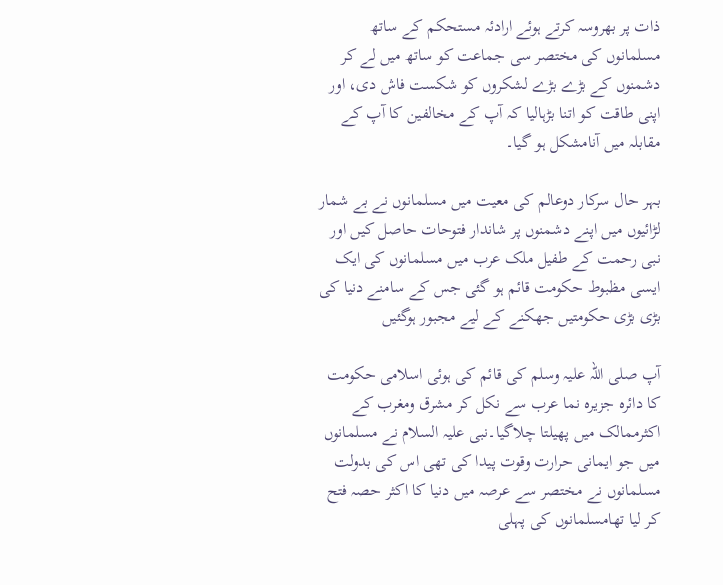ذات پر بھروسہ کرتے ہوئے ارادئہ مستحکم کے ساتھ مسلمانوں کی مختصر سی جماعت کو ساتھ میں لے کر دشمنوں کے بڑے بڑے لشکروں کو شکست فاش دی، اور اپنی طاقت کو اتنا بڑہالیا کہ آپ کے مخالفین کا آپ کے مقابلہ میں آنامشکل ہو گیا۔

بہر حال سرکار دوعالم کی معیت میں مسلمانوں نے بے شمار لڑائیوں میں اپنے دشمنوں پر شاندار فتوحات حاصل کیں اور نبی رحمت کے طفیل ملک عرب میں مسلمانوں کی ایک ایسی مظبوط حکومت قائم ہو گئی جس کے سامنے دنیا کی بڑی بڑی حکومتیں جھکنے کے لیے مجبور ہوگئیں

آپ صلی اللہ علیہ وسلم کی قائم کی ہوئی اسلامی حکومت کا دائرہ جزیرہ نما عرب سے نکل کر مشرق ومغرب کے اکثرممالک میں پھیلتا چلاگیا۔نبی علیہ السلام نے مسلمانوں میں جو ایمانی حرارت وقوت پیدا کی تھی اس کی بدولت مسلمانوں نے مختصر سے عرصہ میں دنیا کا اکثر حصہ فتح کر لیا تھامسلمانوں کی پہلی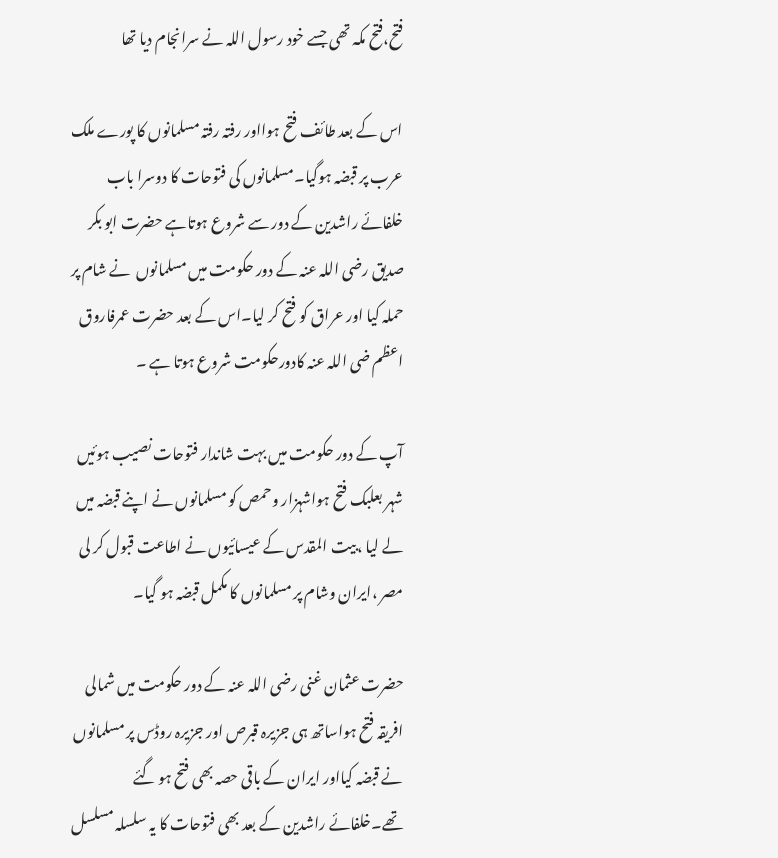فتح،فتح مکہ تھی جسے خود رسول اللہ نے سرانجام دیا تھا

اس کے بعد طائف فتح ہوااور رفتہ رفتہ مسلمانوں کا پورے ملک عرب پر قبضہ ہوگیا۔مسلمانوں کی فتوحات کا دوسرا باب خلفائے راشدین کے دور سے شروع ہوتاہے حضرت ابو بکر صدیق رضی اللہ عنہ کے دور حکومت میں مسلمانوں  نے شام پر حملہ کیا اور عراق کو فتح کر لیا۔اس کے بعد حضرت عمرفاروق اعظم ضی اللہ عنہ کادورحکومت شروع ہوتا ہے ۔

آپ کے دور حکومت میں بہت شاندار فتوحات نصیب ہوئیں شہر بعلبک فتح ہواشہزار وحمص کو مسلمانوں نے اپنے قبضہ میں لے لیا ،بیت المقدس کے عیسائیوں نے اطاعت قبول کر لی مصر ،ایران وشام پر مسلمانوں کا مکمل قبضہ ہو گیا۔

حضرت عثمان غنی رضی اللہ عنہ کے دور حکومت میں شمالی افریقہ فتح ہواساتھ ہی جزیرہ قبرص اور جزیرہ روڈس پر مسلمانوں نے قبضہ کیااور ایران کے باقی حصہ بھی فتح ہو گئے تھے۔خلفائے راشدین کے بعد بھی فتوحات کا یہ سلسلہ مسلسل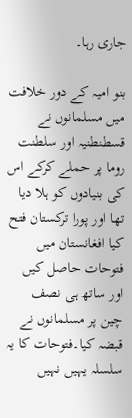جاری رہا۔

بنو امیہ کے دور خلافت میں مسلمانوں نے قسطنطنیہ اور سلطنت روما پر حملے کرکے اس کی بنیادوں کو ہلا دیا تھا اور پورا ترکستان فتح کیا افغانستان میں فتوحات حاصل کیں اور ساتھ ہی نصف چین پر مسلمانوں نے قبضہ کیا۔فتوحات کا یہ سلسلہ یہیں نہیں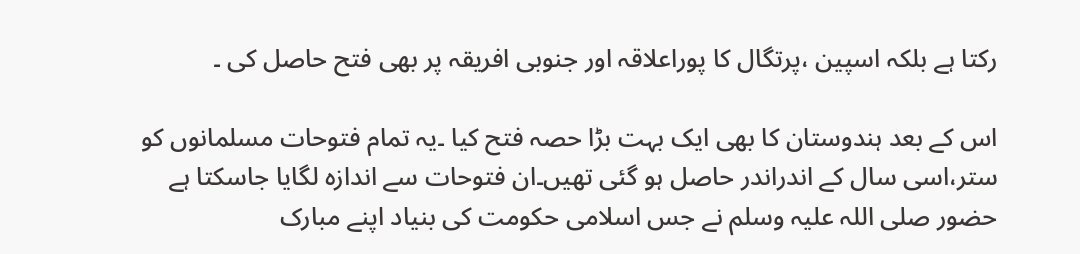رکتا ہے بلکہ اسپین ،پرتگال کا پوراعلاقہ اور جنوبی افریقہ پر بھی فتح حاصل کی ۔

اس کے بعد ہندوستان کا بھی ایک بہت بڑا حصہ فتح کیا ۔یہ تمام فتوحات مسلمانوں کو ستر،اسی سال کے اندراندر حاصل ہو گئی تھیں۔ان فتوحات سے اندازہ لگایا جاسکتا ہے حضور صلی اللہ علیہ وسلم نے جس اسلامی حکومت کی بنیاد اپنے مبارک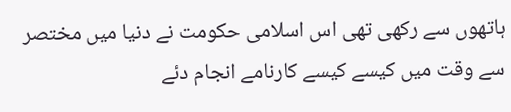ہاتھوں سے رکھی تھی اس اسلامی حکومت نے دنیا میں مختصر سے وقت میں کیسے کیسے کارنامے انجام دئے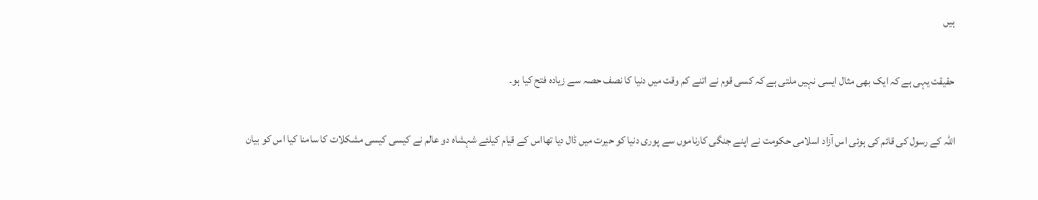ہیں

حقیقت یہی ہے کہ ایک بھی مثال ایسی نہیں ملتی ہے کہ کسی قوم نے اتنے کم وقت میں دنیا کا نصف حصہ سے زیادہ فتح کیا ہو۔

اللہ کے رسول کی قائم کی ہوئی اس آزاد اسلامی حکومت نے اپنے جنگی کارناموں سے پوری دنیا کو حیرت میں ڈال دیا تھااس کے قیام کیلئے شہشاہ دو عالم نے کیسی کیسی مشکلات کا سامنا کیا اس کو بیان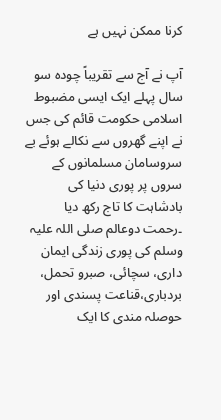کرنا ممکن نہیں ہے

آپ نے آج سے تقریباً چودہ سو سال پہلے ایک ایسی مضبوط اسلامی حکومت قائم کی جس نے اپنے گھروں سے نکالے ہوئے بے سروسامان مسلمانوں کے سروں پر پوری دنیا کی بادشاہت کا تاج رکھ دیا ۔رحمت دوعالم صلی اللہ علیہ وسلم کی پوری زندگی ایمان داری، سچائی، صبرو تحمل، بردباری،قناعت پسندی اور حوصلہ مندی کا ایک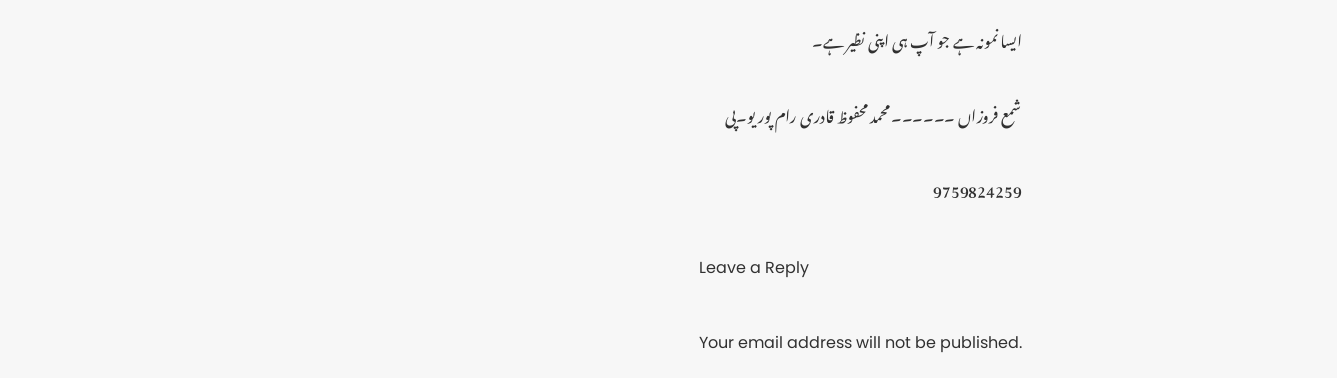ایسا نمونہ ہے جو آپ ہی اپنی نظیر ہے۔

شمع فروزاں ۔۔۔۔۔۔ محمد محفوظ قادری رام پور یو۔پی

9759824259

Leave a Reply

Your email address will not be published.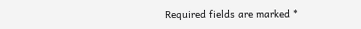Required fields are marked *